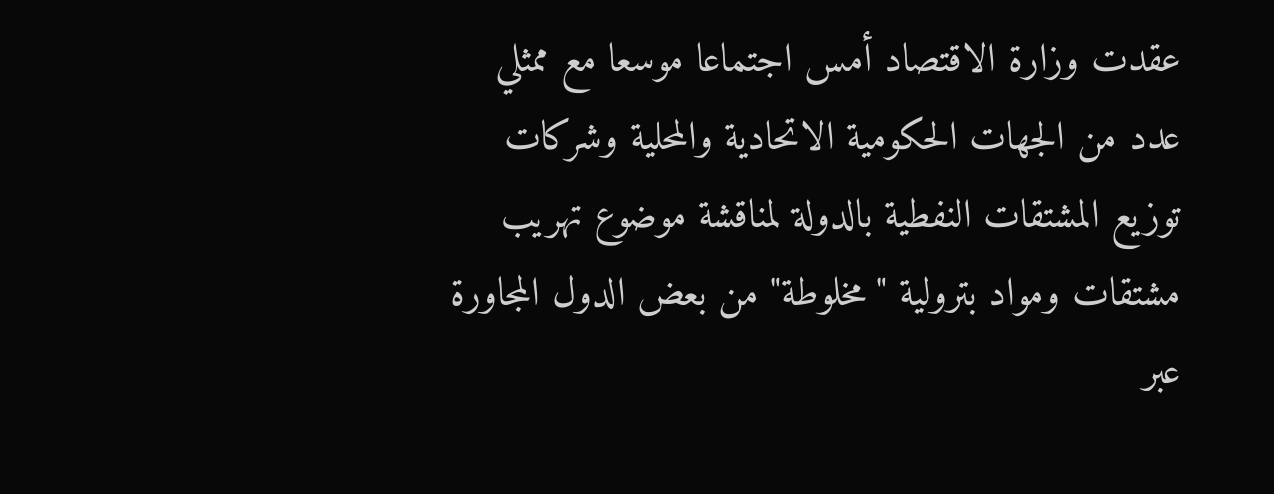عقدت وزارة الاقتصاد أمس اجتماعا موسعا مع ممثلي عدد من الجهات الحكومية الاتحادية والمحلية وشركات توزيع المشتقات النفطية بالدولة لمناقشة موضوع تهريب مشتقات ومواد بترولية "مخلوطة" من بعض الدول المجاورة عبر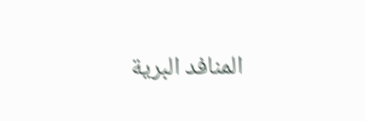المنافد البرية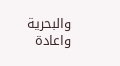والبحرية واعادة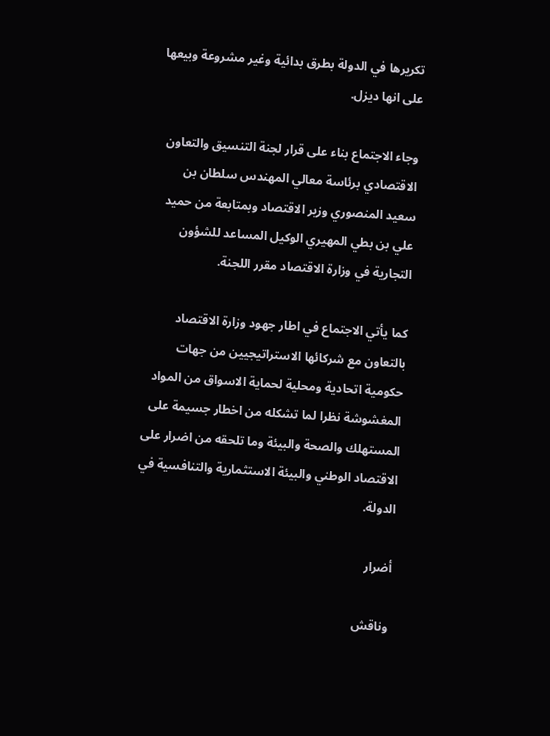تكريرها في الدولة بطرق بدائية وغير مشروعة وبيعها على انها ديزل.

وجاء الاجتماع بناء على قرار لجنة التنسيق والتعاون الاقتصادي برئاسة معالي المهندس سلطان بن سعيد المنصوري وزير الاقتصاد وبمتابعة من حميد علي بن بطي المهيري الوكيل المساعد للشؤون التجارية في وزارة الاقتصاد مقرر اللجنة.

كما يأتي الاجتماع في اطار جهود وزارة الاقتصاد بالتعاون مع شركائها الاستراتيجيين من جهات حكومية اتحادية ومحلية لحماية الاسواق من المواد المغشوشة نظرا لما تشكله من اخطار جسيمة على المستهلك والصحة والبيئة وما تلحقه من اضرار على الاقتصاد الوطني والبيئة الاستثمارية والتنافسية في الدولة.

أضرار

وناقش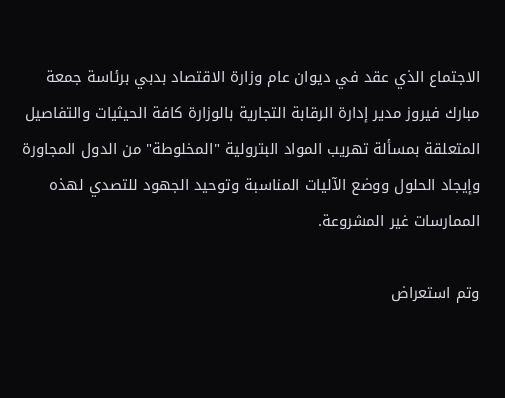الاجتماع الذي عقد في ديوان عام وزارة الاقتصاد بدبي برئاسة جمعة مبارك فيروز مدير إدارة الرقابة التجارية بالوزارة كافة الحيثيات والتفاصيل المتعلقة بمسألة تهريب المواد البترولية "المخلوطة" من الدول المجاورة وإيجاد الحلول ووضع الآليات المناسبة وتوحيد الجهود للتصدي لهذه الممارسات غير المشروعة.

وتم استعراض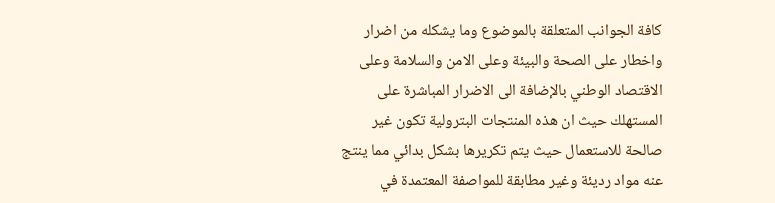كافة الجوانب المتعلقة بالموضوع وما يشكله من اضرار واخطار على الصحة والبيئة وعلى الامن والسلامة وعلى الاقتصاد الوطني بالإضافة الى الاضرار المباشرة على المستهلك حيث ان هذه المنتجات البترولية تكون غير صالحة للاستعمال حيث يتم تكريرها بشكل بدائي مما ينتج عنه مواد رديئة وغير مطابقة للمواصفة المعتمدة في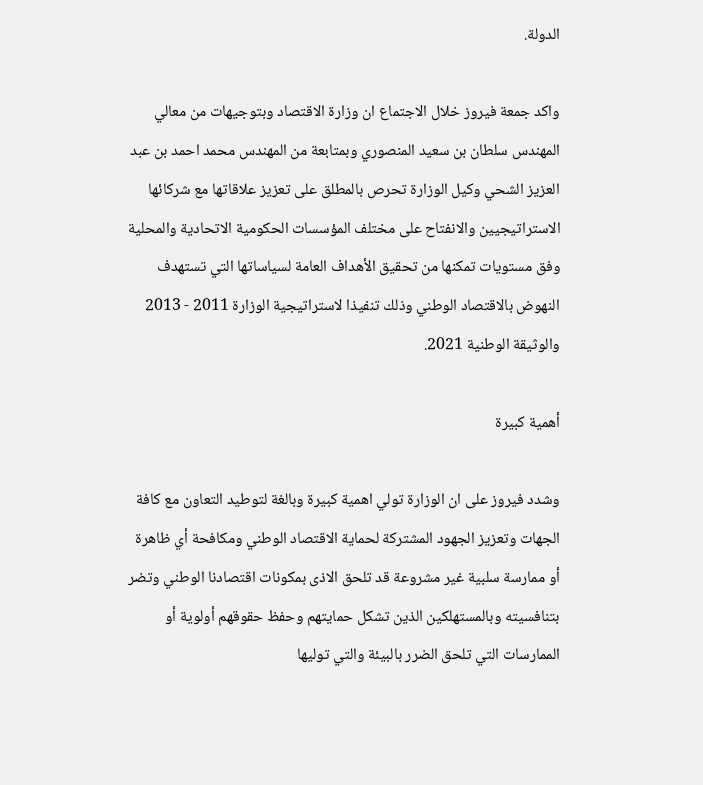الدولة.

واكد جمعة فيروز خلال الاجتماع ان وزارة الاقتصاد وبتوجيهات من معالي المهندس سلطان بن سعيد المنصوري وبمتابعة من المهندس محمد احمد بن عبد العزيز الشحي وكيل الوزارة تحرص بالمطلق على تعزيز علاقاتها مع شركائها الاستراتيجيين والانفتاح على مختلف المؤسسات الحكومية الاتحادية والمحلية وفق مستويات تمكنها من تحقيق الأهداف العامة لسياساتها التي تستهدف النهوض بالاقتصاد الوطني وذلك تنفيذا لاستراتيجية الوزارة 2011 - 2013 والوثيقة الوطنية 2021.

أهمية كبيرة

وشدد فيروز على ان الوزارة تولي اهمية كبيرة وبالغة لتوطيد التعاون مع كافة الجهات وتعزيز الجهود المشتركة لحماية الاقتصاد الوطني ومكافحة أي ظاهرة أو ممارسة سلبية غير مشروعة قد تلحق الاذى بمكونات اقتصادنا الوطني وتضر بتنافسيته وبالمستهلكين الذين تشكل حمايتهم وحفظ حقوقهم أولوية أو الممارسات التي تلحق الضرر بالبيئة والتي توليها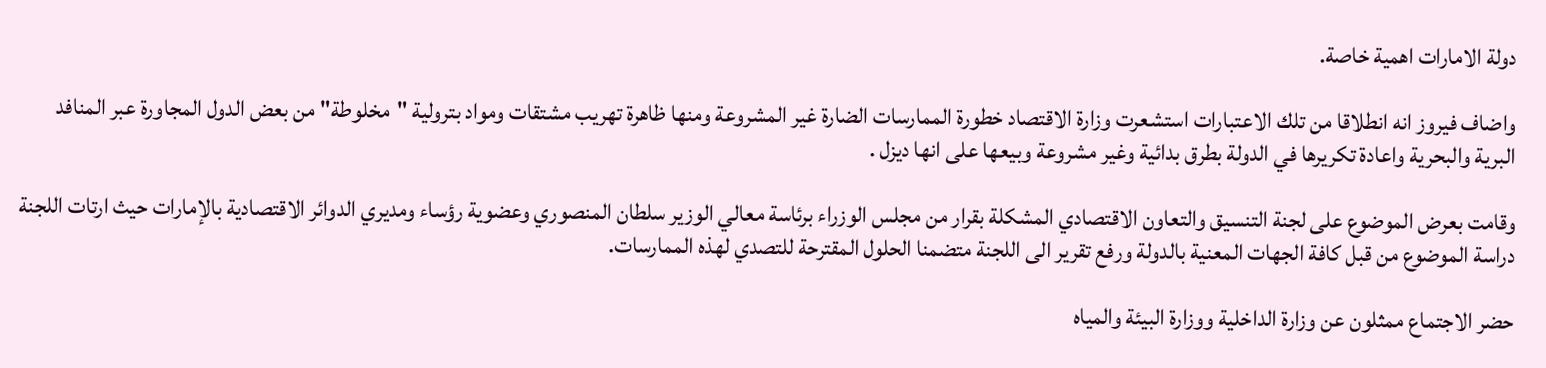دولة الامارات اهمية خاصة.

واضاف فيروز انه انطلاقا من تلك الاعتبارات استشعرت وزارة الاقتصاد خطورة الممارسات الضارة غير المشروعة ومنها ظاهرة تهريب مشتقات ومواد بترولية "مخلوطة" من بعض الدول المجاورة عبر المنافد البرية والبحرية واعادة تكريرها في الدولة بطرق بدائية وغير مشروعة وبيعها على انها ديزل .

وقامت بعرض الموضوع على لجنة التنسيق والتعاون الاقتصادي المشكلة بقرار من مجلس الوزراء برئاسة معالي الوزير سلطان المنصوري وعضوية رؤساء ومديري الدوائر الاقتصادية بالإمارات حيث ارتات اللجنة دراسة الموضوع من قبل كافة الجهات المعنية بالدولة ورفع تقرير الى اللجنة متضمنا الحلول المقترحة للتصدي لهذه الممارسات.

حضر الاجتماع ممثلون عن وزارة الداخلية ووزارة البيئة والمياه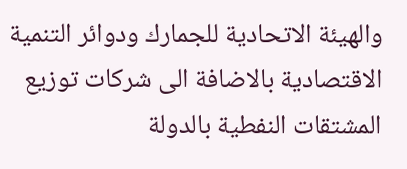والهيئة الاتحادية للجمارك ودوائر التنمية الاقتصادية بالاضافة الى شركات توزيع المشتقات النفطية بالدولة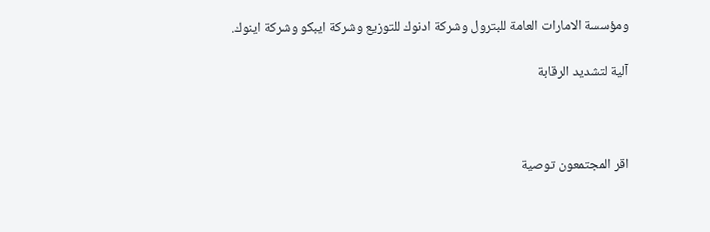ومؤسسة الامارات العامة للبترول وشركة ادنوك للتوزيع وشركة ايبكو وشركة اينوك.

آلية لتشديد الرقابة



اقر المجتمعون توصية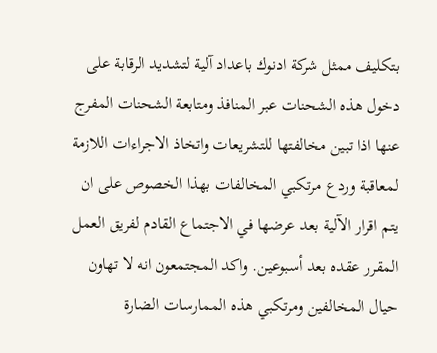بتكليف ممثل شركة ادنوك باعداد آلية لتشديد الرقابة على دخول هذه الشحنات عبر المنافذ ومتابعة الشحنات المفرج عنها اذا تبين مخالفتها للتشريعات واتخاذ الاجراءات اللازمة لمعاقبة وردع مرتكبي المخالفات بهذا الخصوص على ان يتم اقرار الآلية بعد عرضها في الاجتماع القادم لفريق العمل المقرر عقده بعد أسبوعين. واكد المجتمعون انه لا تهاون حيال المخالفين ومرتكبي هذه الممارسات الضارة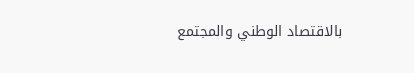بالاقتصاد الوطني والمجتمع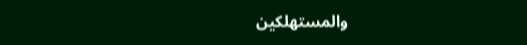والمستهلكين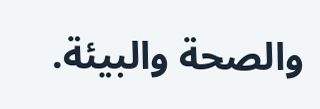والصحة والبيئة.